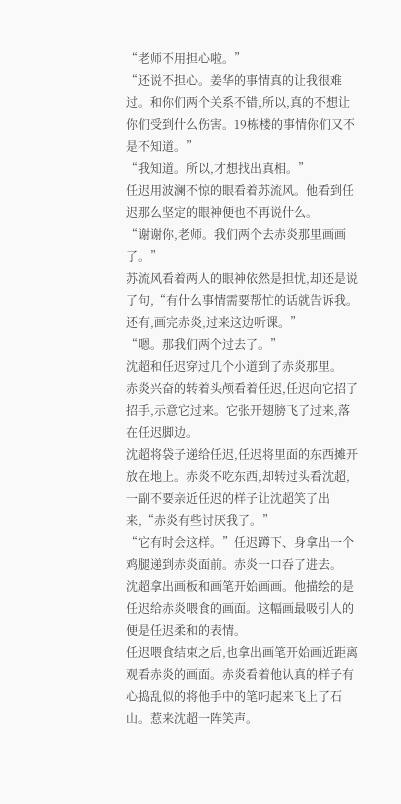“老师不用担心啦。”
“还说不担心。姜华的事情真的让我很难过。和你们两个关系不错,所以,真的不想让你们受到什么伤害。19栋楼的事情你们又不是不知道。”
“我知道。所以,才想找出真相。”
任迟用波澜不惊的眼看着苏流风。他看到任迟那么坚定的眼神便也不再说什么。
“谢谢你,老师。我们两个去赤炎那里画画了。”
苏流风看着两人的眼神依然是担忧,却还是说了句,“有什么事情需要帮忙的话就告诉我。还有,画完赤炎,过来这边听课。”
“嗯。那我们两个过去了。”
沈超和任迟穿过几个小道到了赤炎那里。
赤炎兴奋的转着头颅看着任迟,任迟向它招了招手,示意它过来。它张开翅膀飞了过来,落在任迟脚边。
沈超将袋子递给任迟,任迟将里面的东西摊开放在地上。赤炎不吃东西,却转过头看沈超,一副不要亲近任迟的样子让沈超笑了出来,“赤炎有些讨厌我了。”
“它有时会这样。”任迟蹲下、身拿出一个鸡腿递到赤炎面前。赤炎一口吞了进去。
沈超拿出画板和画笔开始画画。他描绘的是任迟给赤炎喂食的画面。这幅画最吸引人的便是任迟柔和的表情。
任迟喂食结束之后,也拿出画笔开始画近距离观看赤炎的画面。赤炎看着他认真的样子有心捣乱似的将他手中的笔叼起来飞上了石山。惹来沈超一阵笑声。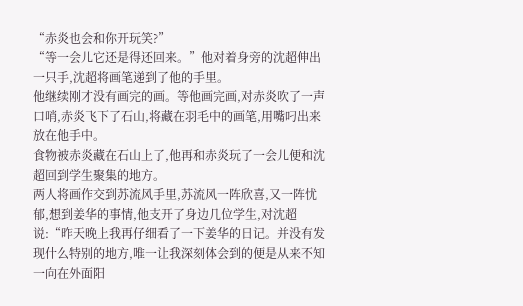“赤炎也会和你开玩笑?”
“等一会儿它还是得还回来。”他对着身旁的沈超伸出一只手,沈超将画笔递到了他的手里。
他继续刚才没有画完的画。等他画完画,对赤炎吹了一声口哨,赤炎飞下了石山,将藏在羽毛中的画笔,用嘴叼出来放在他手中。
食物被赤炎藏在石山上了,他再和赤炎玩了一会儿便和沈超回到学生聚集的地方。
两人将画作交到苏流风手里,苏流风一阵欣喜,又一阵忧郁,想到姜华的事情,他支开了身边几位学生,对沈超说:“昨天晚上我再仔细看了一下姜华的日记。并没有发现什么特别的地方,唯一让我深刻体会到的便是从来不知一向在外面阳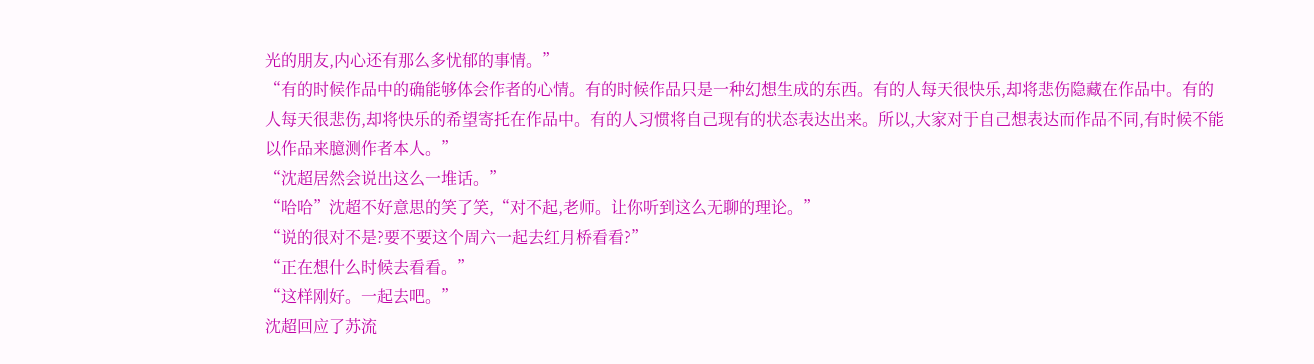光的朋友,内心还有那么多忧郁的事情。”
“有的时候作品中的确能够体会作者的心情。有的时候作品只是一种幻想生成的东西。有的人每天很快乐,却将悲伤隐藏在作品中。有的人每天很悲伤,却将快乐的希望寄托在作品中。有的人习惯将自己现有的状态表达出来。所以,大家对于自己想表达而作品不同,有时候不能以作品来臆测作者本人。”
“沈超居然会说出这么一堆话。”
“哈哈”沈超不好意思的笑了笑,“对不起,老师。让你听到这么无聊的理论。”
“说的很对不是?要不要这个周六一起去红月桥看看?”
“正在想什么时候去看看。”
“这样刚好。一起去吧。”
沈超回应了苏流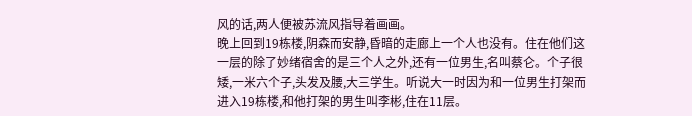风的话,两人便被苏流风指导着画画。
晚上回到19栋楼,阴森而安静,昏暗的走廊上一个人也没有。住在他们这一层的除了妙绪宿舍的是三个人之外,还有一位男生,名叫蔡仑。个子很矮,一米六个子,头发及腰,大三学生。听说大一时因为和一位男生打架而进入19栋楼,和他打架的男生叫李彬,住在11层。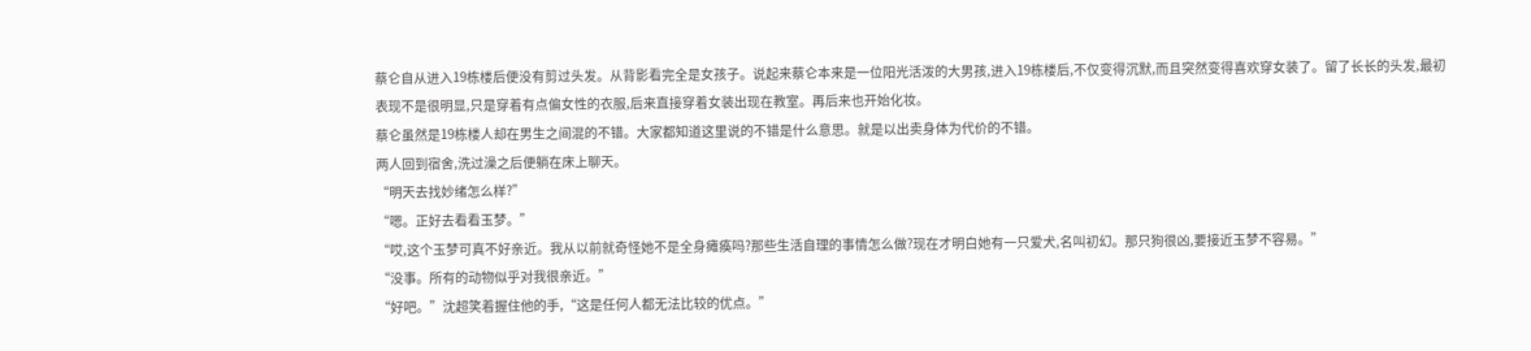蔡仑自从进入19栋楼后便没有剪过头发。从背影看完全是女孩子。说起来蔡仑本来是一位阳光活泼的大男孩,进入19栋楼后,不仅变得沉默,而且突然变得喜欢穿女装了。留了长长的头发,最初表现不是很明显,只是穿着有点偏女性的衣服,后来直接穿着女装出现在教室。再后来也开始化妆。
蔡仑虽然是19栋楼人却在男生之间混的不错。大家都知道这里说的不错是什么意思。就是以出卖身体为代价的不错。
两人回到宿舍,洗过澡之后便躺在床上聊天。
“明天去找妙绪怎么样?”
“嗯。正好去看看玉梦。”
“哎,这个玉梦可真不好亲近。我从以前就奇怪她不是全身瘫痪吗?那些生活自理的事情怎么做?现在才明白她有一只爱犬,名叫初幻。那只狗很凶,要接近玉梦不容易。”
“没事。所有的动物似乎对我很亲近。”
“好吧。”沈超笑着握住他的手,“这是任何人都无法比较的优点。”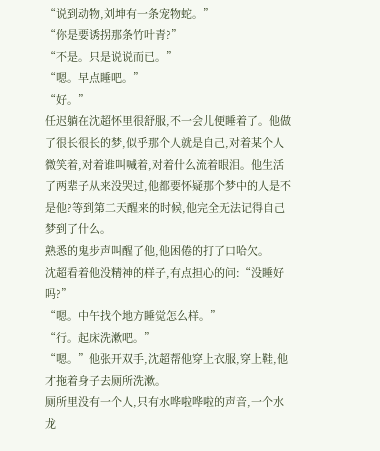“说到动物,刘坤有一条宠物蛇。”
“你是要诱拐那条竹叶青?”
“不是。只是说说而已。”
“嗯。早点睡吧。”
“好。”
任迟躺在沈超怀里很舒服,不一会儿便睡着了。他做了很长很长的梦,似乎那个人就是自己,对着某个人微笑着,对着谁叫喊着,对着什么流着眼泪。他生活了两辈子从来没哭过,他都要怀疑那个梦中的人是不是他?等到第二天醒来的时候,他完全无法记得自己梦到了什么。
熟悉的鬼步声叫醒了他,他困倦的打了口哈欠。
沈超看着他没精神的样子,有点担心的问:“没睡好吗?”
“嗯。中午找个地方睡觉怎么样。”
“行。起床洗漱吧。”
“嗯。”他张开双手,沈超帮他穿上衣服,穿上鞋,他才拖着身子去厕所洗漱。
厕所里没有一个人,只有水哗啦哗啦的声音,一个水龙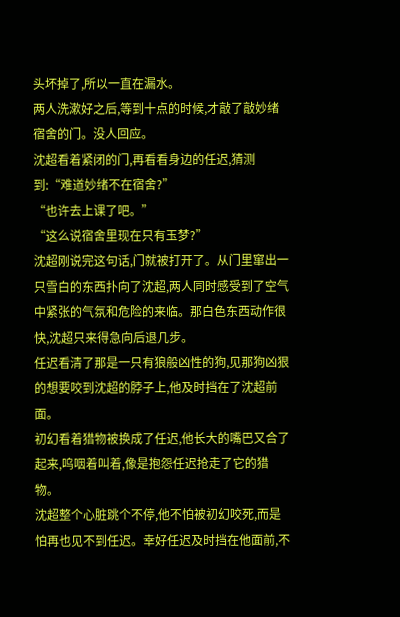头坏掉了,所以一直在漏水。
两人洗漱好之后,等到十点的时候,才敲了敲妙绪宿舍的门。没人回应。
沈超看着紧闭的门,再看看身边的任迟,猜测到:“难道妙绪不在宿舍?”
“也许去上课了吧。”
“这么说宿舍里现在只有玉梦?”
沈超刚说完这句话,门就被打开了。从门里窜出一只雪白的东西扑向了沈超,两人同时感受到了空气中紧张的气氛和危险的来临。那白色东西动作很快,沈超只来得急向后退几步。
任迟看清了那是一只有狼般凶性的狗,见那狗凶狠的想要咬到沈超的脖子上,他及时挡在了沈超前面。
初幻看着猎物被换成了任迟,他长大的嘴巴又合了起来,呜咽着叫着,像是抱怨任迟抢走了它的猎物。
沈超整个心脏跳个不停,他不怕被初幻咬死,而是怕再也见不到任迟。幸好任迟及时挡在他面前,不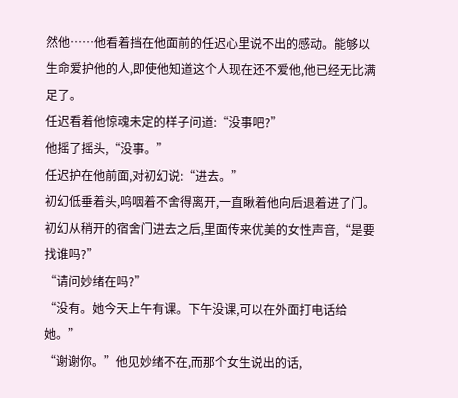然他……他看着挡在他面前的任迟心里说不出的感动。能够以生命爱护他的人,即使他知道这个人现在还不爱他,他已经无比满足了。
任迟看着他惊魂未定的样子问道:“没事吧?”
他摇了摇头,“没事。”
任迟护在他前面,对初幻说:“进去。”
初幻低垂着头,呜咽着不舍得离开,一直瞅着他向后退着进了门。
初幻从稍开的宿舍门进去之后,里面传来优美的女性声音,“是要找谁吗?”
“请问妙绪在吗?”
“没有。她今天上午有课。下午没课,可以在外面打电话给她。”
“谢谢你。”他见妙绪不在,而那个女生说出的话,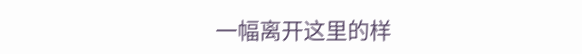一幅离开这里的样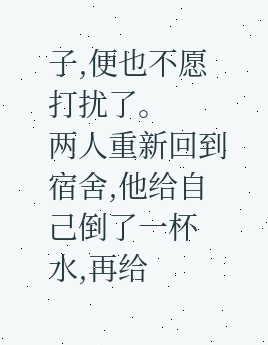子,便也不愿打扰了。
两人重新回到宿舍,他给自己倒了一杯水,再给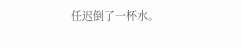任迟倒了一杯水。